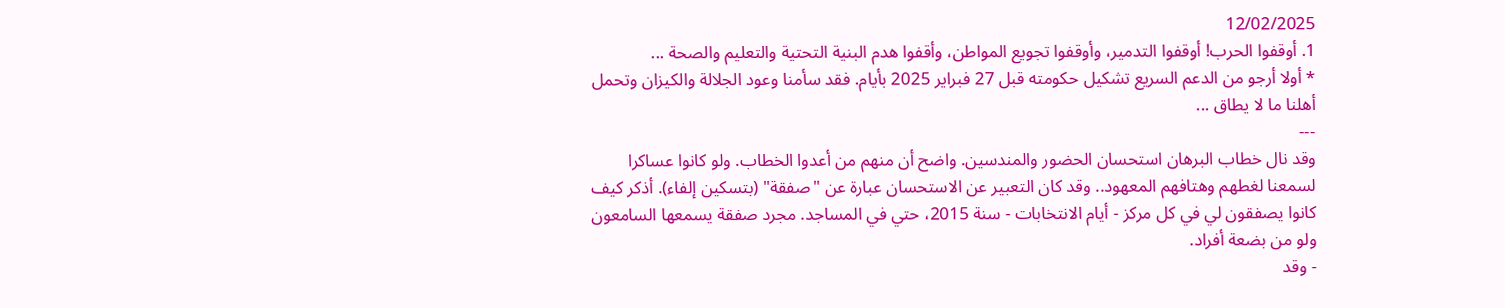12/02/2025
1. أوقفوا الحرب! أوقفوا التدمير، وأوقفوا تجويع المواطن، وأقفوا هدم البنية التحتية والتعليم والصحة ...
* أولا أرجو من الدعم السريع تشكيل حكومته قبل 27 فبراير 2025 بأيام. فقد سأمنا وعود الجلالة والكيزان وتحمل أهلنا ما لا يطاق ...
---
وقد نال خطاب البرهان استحسان الحضور والمندسين. واضح أن منهم من أعدوا الخطاب. ولو كانوا عساكرا لسمعنا لغطهم وهتافهم المعهود.. وقد كان التعبير عن الاستحسان عبارة عن "صفقة" (بتسكين إلفاء). أذكر كيف كانوا يصفقون لي في كل مركز - أيام الانتخابات - سنة 2015، حتي في المساجد. مجرد صفقة يسمعها السامعون ولو من بضعة أفراد.
- وقد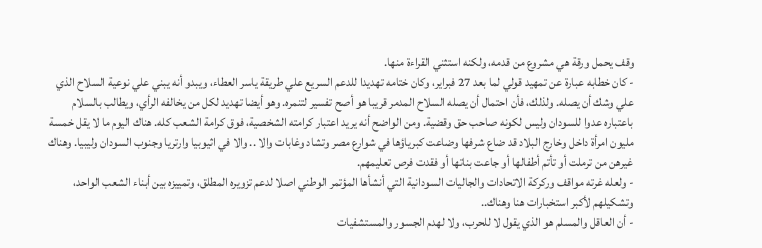وقف يحمل ورقة هي مشروع من قدمه، ولكنه استثني القراءة منها.
- كان خطابه عبارة عن تمهيد قولي لما بعد 27 فبراير، وكان ختامه تهديدا للدعم السريع علي طريقة ياسر العطاء، ويبدو أنه يبني علي نوعية السلاح الذي علي وشك أن يصله. ولذلك، فأن احتمال أن يصله السلاح المدمر قريبا هو أصح تفسير لتنمره. وهو أيضا تهديد لكل من يخالفه الرأي، ويطالب بالسلام باعتباره عدوا للسودان وليس لكونه صاحب حق وقضية. ومن الواضح أنه يريد اعتبار كرامته الشخصية، فوق كرامة الشعب كله. هناك اليوم ما لا يقل خمسة مليون امرأة داخل وخارج البلاد قد ضاع شرفها وضاعت كبرياؤها في شوارع مصر وتشاد وغابات والا .. والا في اثيوبيا وارتريا وجنوب السودان وليبيا. وهناك غيرهن من ترملت أو تأتم أطفالها أو جاعت بناتها أو فقدت فرص تعليمهم.
- ولعله غرته مواقف وركركة الاتحادات والجاليات السودانية التي أنشأها المؤتمر الوطني اصلا لدعم تزويره المطلق، وتمييزه بين أبناء الشعب الواحد، وتشكيلهم لأكبر استخبارات هنا وهناك..
- أن العاقل والمسلم هو الذي يقول لا للحرب، ولا لهدم الجسور والمستشفيات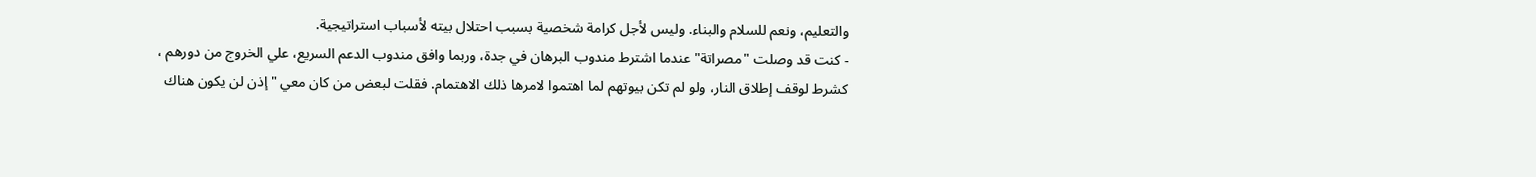والتعليم، ونعم للسلام والبناء. وليس لأجل كرامة شخصية بسبب احتلال بيته لأسباب استراتيجية.
- كنت قد وصلت "مصراتة" عندما اشترط مندوب البرهان في جدة، وربما وافق مندوب الدعم السريع، علي الخروج من دورهم ، كشرط لوقف إطلاق النار، ولو لم تكن بيوتهم لما اهتموا لامرها ذلك الاهتمام. فقلت لبعض من كان معي "إذن لن يكون هناك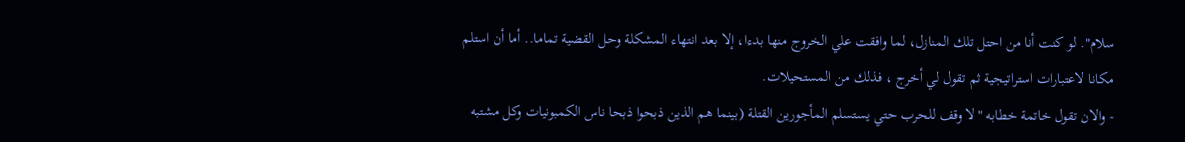سلام". لو كنت أنا من احتل تلك المنازل، لما وافقت علي الخروج منها بدءا، إلا بعد انتهاء المشكلة وحل القضية تماما.. أما أن استلم مكانا لاعتبارات استراتيجية ثم تقول لي أخرج ، فذلك من المستحيلات.
- والان تقول خاتمة خطابه "لا وقف للحرب حتي يستسلم المأجورين القتلة (بينما هم الذين ذبحوا ذبحا ناس الكمبونيات وكل مشتبه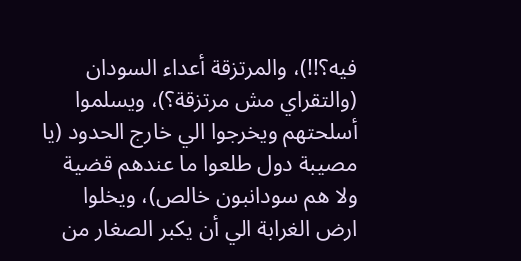فيه؟!!)، والمرتزقة أعداء السودان (والتقراي مش مرتزقة؟)، ويسلموا أسلحتهم ويخرجوا الي خارج الحدود (يا مصيبة دول طلعوا ما عندهم قضية ولا هم سودانبون خالص)، ويخلوا ارض الغرابة الي أن يكبر الصغار من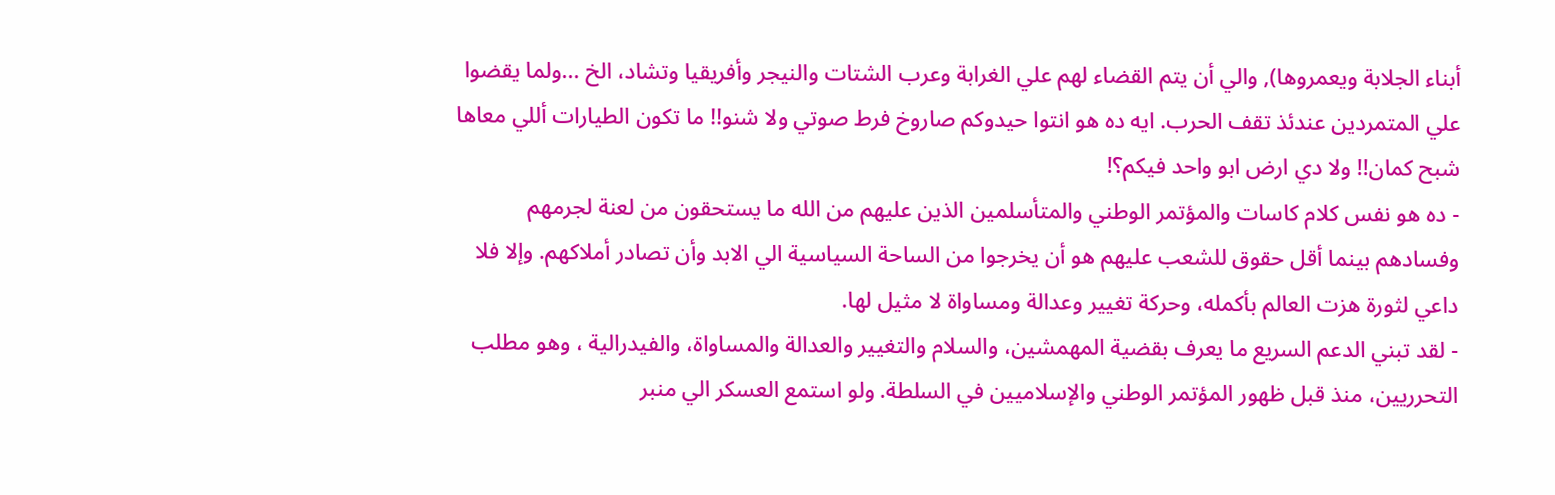أبناء الجلابة ويعمروها), والي أن يتم القضاء لهم علي الغرابة وعرب الشتات والنيجر وأفريقيا وتشاد، الخ ...ولما يقضوا علي المتمردين عندئذ تقف الحرب. ايه ده هو انتوا حيدوكم صاروخ فرط صوتي ولا شنو!! ما تكون الطيارات أللي معاها شبح كمان!! ولا دي ارض ابو واحد فيكم؟!
- ده هو نفس كلام كاسات والمؤتمر الوطني والمتأسلمين الذين عليهم من الله ما يستحقون من لعنة لجرمهم وفسادهم بينما أقل حقوق للشعب عليهم هو أن يخرجوا من الساحة السياسية الي الابد وأن تصادر أملاكهم. وإلا فلا داعي لثورة هزت العالم بأكمله، وحركة تغيير وعدالة ومساواة لا مثيل لها.
- لقد تبني الدعم السريع ما يعرف بقضية المهمشين، والسلام والتغيير والعدالة والمساواة، والفيدرالية ، وهو مطلب التحرريين، منذ قبل ظهور المؤتمر الوطني والإسلاميين في السلطة. ولو استمع العسكر الي منبر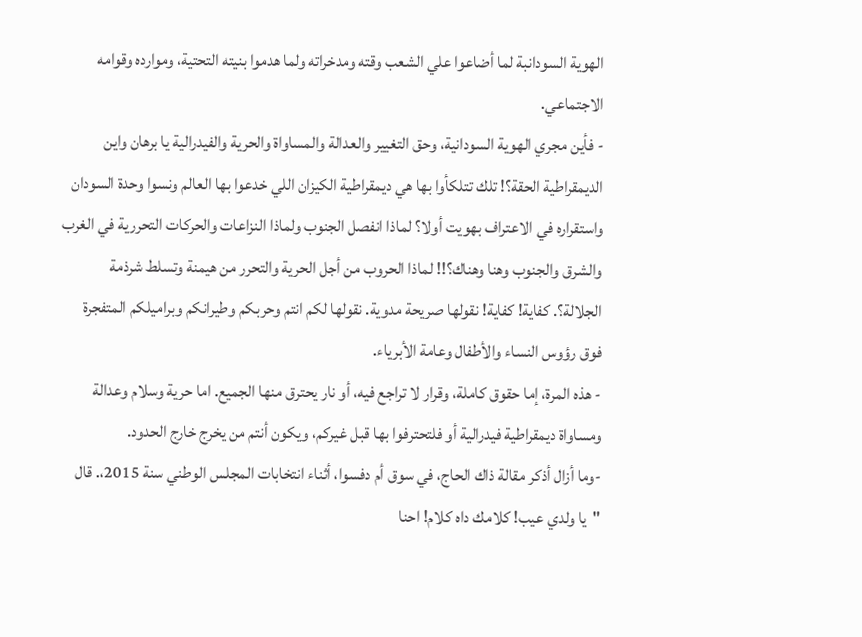الهوية السودانبة لما أضاعوا علي الشعب وقته ومدخراته ولما هدموا بنيته التحتية، وموارده وقوامه الاجتماعي.
- فأين مجري الهوية السودانية، وحق التغيير والعدالة والمساواة والحرية والفيدرالية يا برهان واين الديمقراطية الحقة؟! تلك تتلكأوا بها هي ديمقراطية الكيزان اللي خدعوا بها العالم ونسوا وحدة السودان واستقراره في الاعتراف بهويت أولا؟ لماذا انفصل الجنوب ولماذا النزاعات والحركات التحررية في الغرب والشرق والجنوب وهنا وهناك؟!! لماذا الحروب من أجل الحرية والتحرر من هيمنة وتسلط شرذمة الجلالة؟. كفاية! كفاية! نقولها صريحة مدوية. نقولها لكم انتم وحربكم وطيرانكم وبراميلكم المتفجرة فوق رؤوس النساء والأطفال وعامة الأبرياء.
- هذه المرة، إما حقوق كاملة، وقرار لا تراجع فيه، أو نار يحترق منها الجميع. اما حرية وسلام وعدالة ومساواة ديمقراطية فيدرالية أو فلتحترفوا بها قبل غيركم، ويكون أنتم من يخرج خارج الحدود.
-وما أزال أذكر مقالة ذاك الحاج، في سوق أم دفسوا، أثناء انتخابات المجلس الوطني سنة 2015،. قال "يا ولدي عيب! كلامك داه كلام! احنا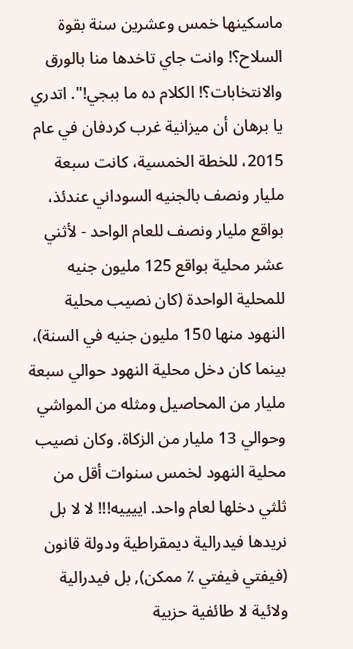ماسكينها خمس وعشرين سنة بقوة السلاح؟! وانت جاي تاخدها منا بالورق والانتخابات؟! الكلام ده ما ببجي!". اتدري يا برهان أن ميزانية غرب كردفان في عام 2015، للخطة الخمسية، كانت سبعة مليار ونصف بالجنيه السوداني عندئذ، بواقع مليار ونصف للعام الواحد - لأثني عشر محلية بواقع 125 مليون جنيه للمحلية الواحدة (كان نصيب محلية النهود منها 150 مليون جنيه في السنة)، بينما كان دخل محلية النهود حوالي سبعة مليار من المحاصيل ومثله من المواشي وحوالي 13 مليار من الزكاة. وكان نصيب محلية النهود لخمس سنوات أقل من ثلثي دخلها لعام واحد. اييييه!!! لا لا بل نريدها فيدرالية ديمقراطية ودولة قانون (فيفتي فيفتي ٪ ممكن), بل فيدرالية ولائية لا طائفية حزبية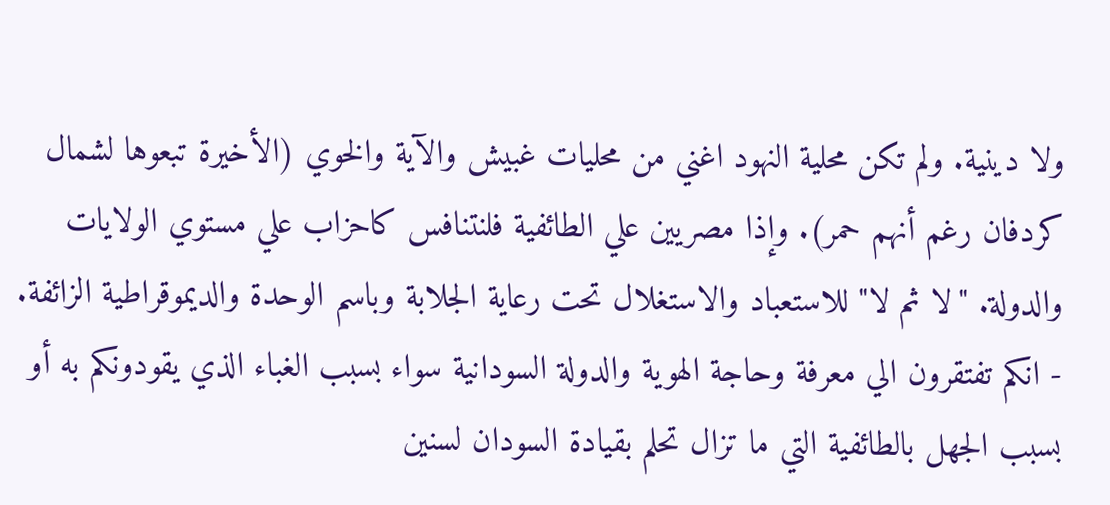ولا دينية. ولم تكن محلية النهود اغني من محليات غبيش والآية والخوي (الأخيرة تبعوها لشمال كردفان رغم أنهم حمر). وإذا مصريين علي الطائفية فلنتنافس كاحزاب علي مستوي الولايات والدولة. "لا ثم لا" للاستعباد والاستغلال تحت رعاية الجلابة وباسم الوحدة والديموقراطية الزائفة.
- انكم تفتقرون الي معرفة وحاجة الهوية والدولة السودانية سواء بسبب الغباء الذي يقودونكم به أو بسبب الجهل بالطائفية التي ما تزال تحلم بقيادة السودان لسنين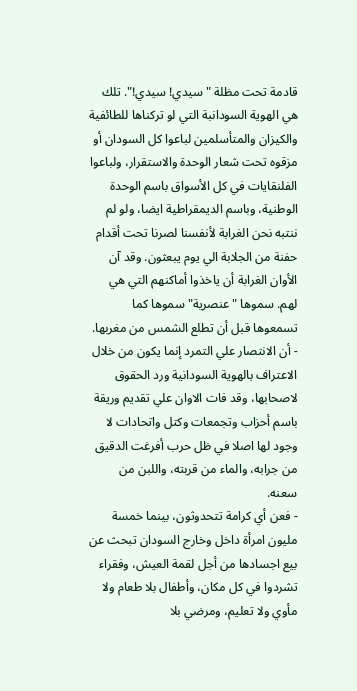قادمة تحت مظلة "سيدي! سيدي!". تلك هي الهوية السودانبة التي لو تركناها للطائفية والكيزان والمتأسلمين لباعوا كل السودان أو مزقوه تحت شعار الوحدة والاستقرار، ولباعوا الفلنقايات في كل الأسواق باسم الوحدة الوطنية، وباسم الديمقراطية ايضا، ولو لم ننتبه نحن الغرابة لأنفسنا لصرنا تحت أقدام حفنة من الجلابة الي يوم يبعثون. وقد آن الأوان الغرابة أن ياخذوا أماكنهم التي هي لهم. سموها "عنصرية" سموها كما تسمعوها قبل أن تطلع الشمس من مغربها.
- أن الانتصار علي التمرد إنما يكون من خلال الاعتراف بالهوية السودانية ورد الحقوق لاصحابها، وقد فات الاوان علي تقديم وريقة باسم أحزاب وتجمعات وكتل واتحادات لا وجود لها اصلا في ظل حرب أفرغت الدقيق من جرابه، والماء من قربته، واللبن من سعنه.
- فعن أي كرامة تتحدوثون، بينما خمسة مليون امرأة داخل وخارج السودان تبحث عن بيع اجسادها من أجل لقمة العيش، وفقراء تشردوا في كل مكان، وأطفال بلا طعام ولا مأوي ولا تعليم، ومرضي بلا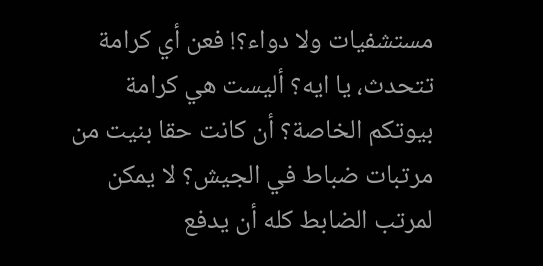مستشفيات ولا دواء؟! فعن أي كرامة تتحدث، يا ايه؟ أليست هي كرامة بيوتكم الخاصة؟ أن كانت حقا بنيت من مرتبات ضباط في الجيش؟ لا يمكن لمرتب الضابط كله أن يدفع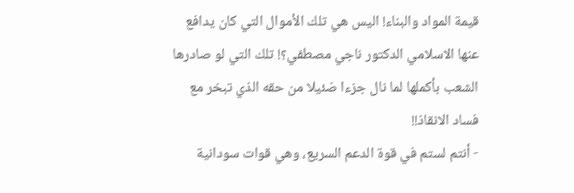قيمة المواد والبناء! اليس هي تلك الأموال التي كان يدافع عنها الاسلامي الدكتور ناجي مصطفي؟! تلك التي لو صادرها الشعب بأكملها لما نال جزءا ضئيلا من حقه الذي تبخر مع فساد الانقاذ!!
- أنتم لستم في قوة الدعم السريع، وهي قوات سودانية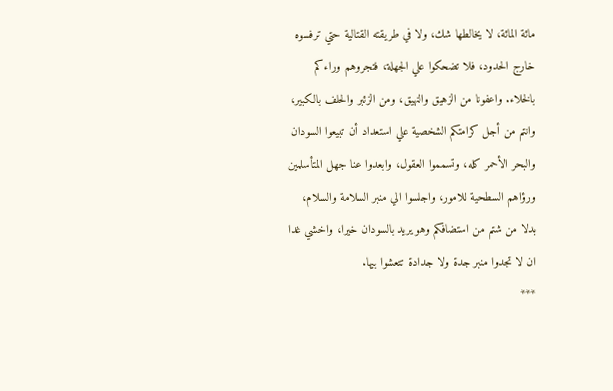مائة المائة، لا يخالطها شك، ولا في طريقته القتالية حتي ترفسوه خارج الحدود، فلا تضحكوا علي الجهلة، فتجروهم وراءكم بالخلاء. واعفونا من الزهيق والنهيق، ومن الزئبر والحلف بالكبير، وانتم من أجل كرامتكم الشخصية علي استعداد أن تبيعوا السودان والبحر الأحمر كله، وتسمموا العقول، وابعدوا عنا جهل المتأسلمين ورؤاهم السطحية للامور، واجلسوا الي منبر السلامة والسلام، بدلا من شتم من استضافكم وهو يريد بالسودان خيرا، واخشي غدا ان لا تجدوا منبر جدة ولا جدادة تتعشوا بيها.
***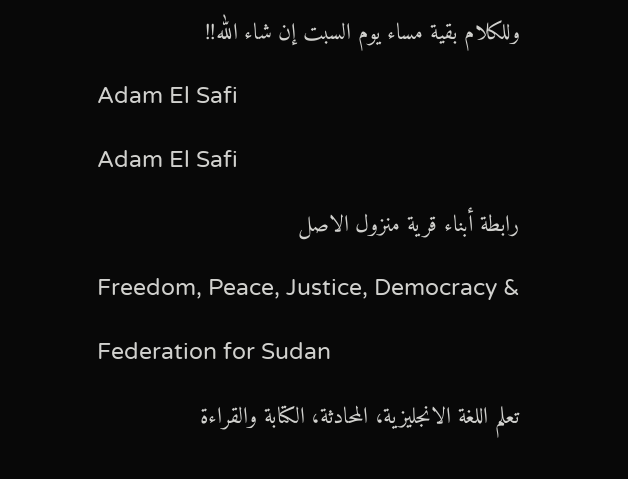وللكلام بقية مساء يوم السبت إن شاء الله!!
Adam El Safi
Adam El Safi
رابطة أبناء قرية منزول الاصل
Freedom, Peace, Justice, Democracy & Federation for Sudan
تعلم اللغة الانجليزية، المحادثة، الكتابة والقراءة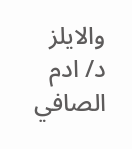والايلز
د/ ادم الصافي